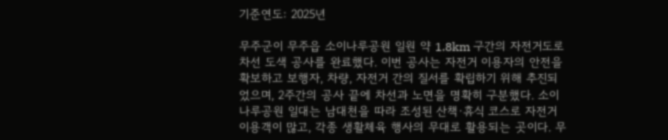기준연도: 2025년

무주군이 무주읍 소이나루공원 일원 약 1.8km 구간의 자전거도로 차선 도색 공사를 완료했다. 이번 공사는 자전거 이용자의 안전을 확보하고 보행자, 차량, 자전거 간의 질서를 확립하기 위해 추진되었으며, 2주간의 공사 끝에 차선과 노면을 명확히 구분했다. 소이나루공원 일대는 남대천을 따라 조성된 산책·휴식 코스로 자전거 이용객이 많고, 각종 생활체육 행사의 무대로 활용되는 곳이다. 무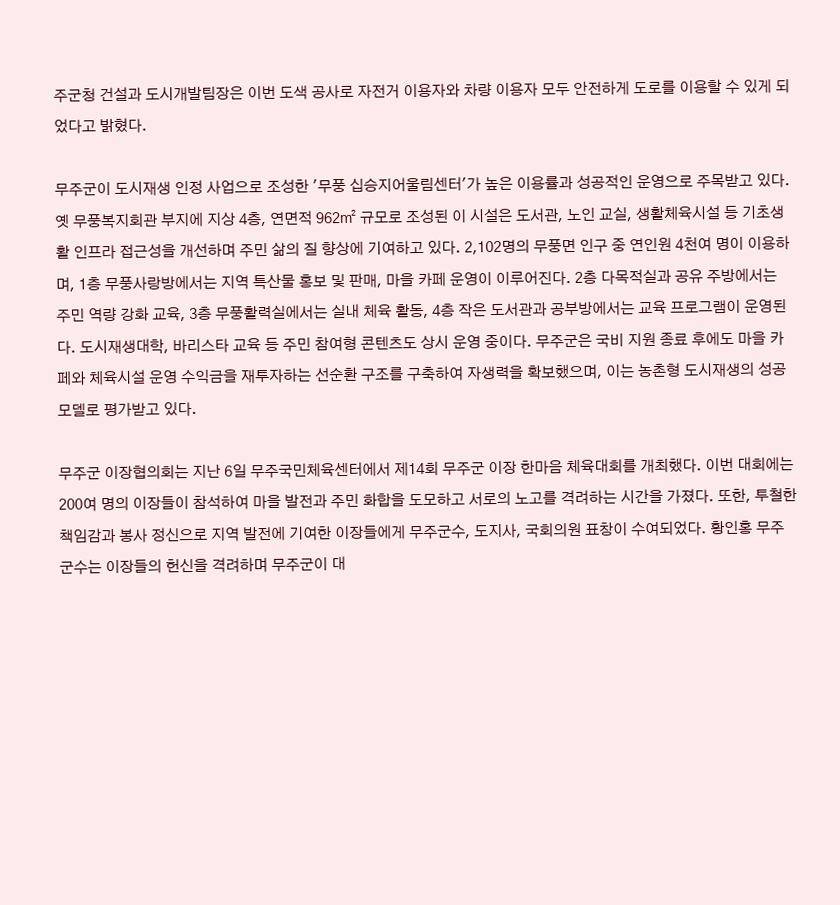주군청 건설과 도시개발팀장은 이번 도색 공사로 자전거 이용자와 차량 이용자 모두 안전하게 도로를 이용할 수 있게 되었다고 밝혔다.

무주군이 도시재생 인정 사업으로 조성한 '무풍 십승지어울림센터'가 높은 이용률과 성공적인 운영으로 주목받고 있다. 옛 무풍복지회관 부지에 지상 4층, 연면적 962㎡ 규모로 조성된 이 시설은 도서관, 노인 교실, 생활체육시설 등 기초생활 인프라 접근성을 개선하며 주민 삶의 질 향상에 기여하고 있다. 2,102명의 무풍면 인구 중 연인원 4천여 명이 이용하며, 1층 무풍사랑방에서는 지역 특산물 홍보 및 판매, 마을 카페 운영이 이루어진다. 2층 다목적실과 공유 주방에서는 주민 역량 강화 교육, 3층 무풍활력실에서는 실내 체육 활동, 4층 작은 도서관과 공부방에서는 교육 프로그램이 운영된다. 도시재생대학, 바리스타 교육 등 주민 참여형 콘텐츠도 상시 운영 중이다. 무주군은 국비 지원 종료 후에도 마을 카페와 체육시설 운영 수익금을 재투자하는 선순환 구조를 구축하여 자생력을 확보했으며, 이는 농촌형 도시재생의 성공 모델로 평가받고 있다.

무주군 이장협의회는 지난 6일 무주국민체육센터에서 제14회 무주군 이장 한마음 체육대회를 개최했다. 이번 대회에는 200여 명의 이장들이 참석하여 마을 발전과 주민 화합을 도모하고 서로의 노고를 격려하는 시간을 가졌다. 또한, 투철한 책임감과 봉사 정신으로 지역 발전에 기여한 이장들에게 무주군수, 도지사, 국회의원 표창이 수여되었다. 황인홍 무주군수는 이장들의 헌신을 격려하며 무주군이 대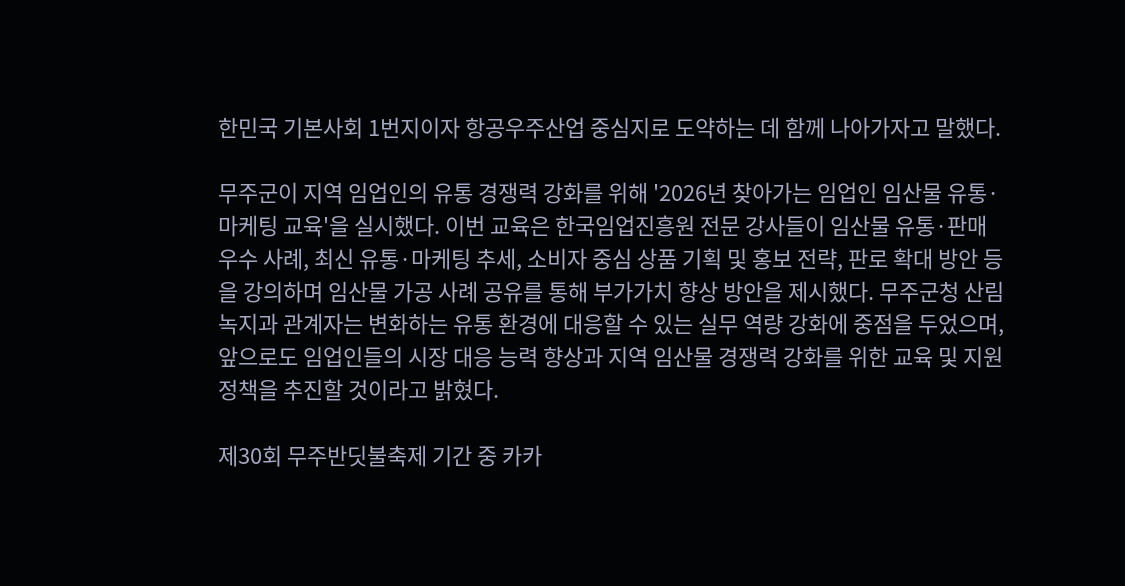한민국 기본사회 1번지이자 항공우주산업 중심지로 도약하는 데 함께 나아가자고 말했다.

무주군이 지역 임업인의 유통 경쟁력 강화를 위해 '2026년 찾아가는 임업인 임산물 유통·마케팅 교육'을 실시했다. 이번 교육은 한국임업진흥원 전문 강사들이 임산물 유통·판매 우수 사례, 최신 유통·마케팅 추세, 소비자 중심 상품 기획 및 홍보 전략, 판로 확대 방안 등을 강의하며 임산물 가공 사례 공유를 통해 부가가치 향상 방안을 제시했다. 무주군청 산림녹지과 관계자는 변화하는 유통 환경에 대응할 수 있는 실무 역량 강화에 중점을 두었으며, 앞으로도 임업인들의 시장 대응 능력 향상과 지역 임산물 경쟁력 강화를 위한 교육 및 지원 정책을 추진할 것이라고 밝혔다.

제30회 무주반딧불축제 기간 중 카카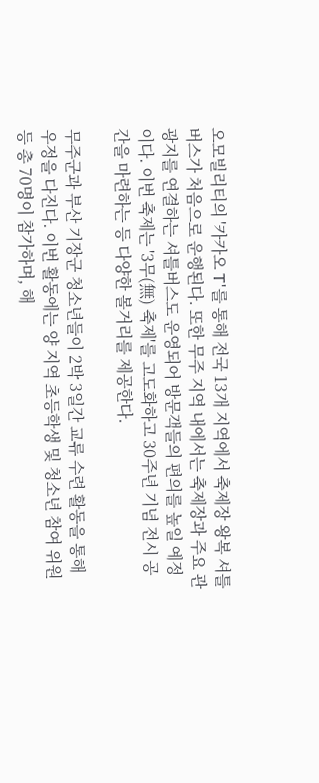오모빌리티의 '카카오 T'를 통해 전국 13개 지역에서 축제장 왕복 셔틀버스가 처음으로 운행된다. 또한 무주 지역 내에서는 축제장과 주요 관광지를 연결하는 셔틀버스도 운영되어 방문객들의 편의를 높일 예정이다. 이번 축제는 '3무(無) 축제'를 고도화하고 30주년 기념 전시 공간을 마련하는 등 다양한 볼거리를 제공한다.

무주군과 부산 기장군 청소년들이 2박 3일간 교류 수련 활동을 통해 우정을 다진다. 이번 활동에는 양 지역 초등학생 및 청소년 참여 위원 등 총 70명이 참가하며, 해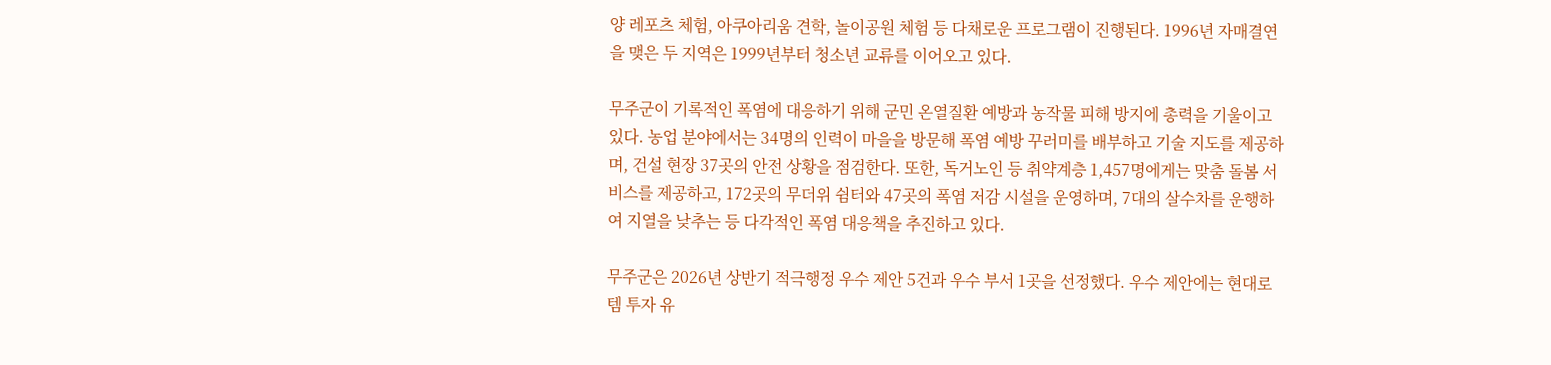양 레포츠 체험, 아쿠아리움 견학, 놀이공원 체험 등 다채로운 프로그램이 진행된다. 1996년 자매결연을 맺은 두 지역은 1999년부터 청소년 교류를 이어오고 있다.

무주군이 기록적인 폭염에 대응하기 위해 군민 온열질환 예방과 농작물 피해 방지에 총력을 기울이고 있다. 농업 분야에서는 34명의 인력이 마을을 방문해 폭염 예방 꾸러미를 배부하고 기술 지도를 제공하며, 건설 현장 37곳의 안전 상황을 점검한다. 또한, 독거노인 등 취약계층 1,457명에게는 맞춤 돌봄 서비스를 제공하고, 172곳의 무더위 쉼터와 47곳의 폭염 저감 시설을 운영하며, 7대의 살수차를 운행하여 지열을 낮추는 등 다각적인 폭염 대응책을 추진하고 있다.

무주군은 2026년 상반기 적극행정 우수 제안 5건과 우수 부서 1곳을 선정했다. 우수 제안에는 현대로템 투자 유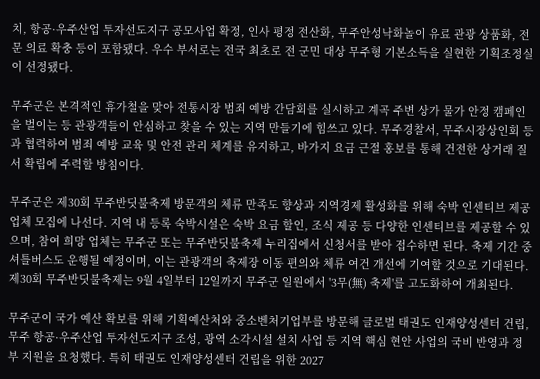치, 항공·우주산업 투자선도지구 공모사업 확정, 인사 평정 전산화, 무주안성낙화놀이 유료 관광 상품화, 전문 의료 확충 등이 포함됐다. 우수 부서로는 전국 최초로 전 군민 대상 무주형 기본소득을 실현한 기획조정실이 선정됐다.

무주군은 본격적인 휴가철을 맞아 전통시장 범죄 예방 간담회를 실시하고 계곡 주변 상가 물가 안정 캠페인을 벌이는 등 관광객들이 안심하고 찾을 수 있는 지역 만들기에 힘쓰고 있다. 무주경찰서, 무주시장상인회 등과 협력하여 범죄 예방 교육 및 안전 관리 체계를 유지하고, 바가지 요금 근절 홍보를 통해 건전한 상거래 질서 확립에 주력할 방침이다.

무주군은 제30회 무주반딧불축제 방문객의 체류 만족도 향상과 지역경제 활성화를 위해 숙박 인센티브 제공업체 모집에 나선다. 지역 내 등록 숙박시설은 숙박 요금 할인, 조식 제공 등 다양한 인센티브를 제공할 수 있으며, 참여 희망 업체는 무주군 또는 무주반딧불축제 누리집에서 신청서를 받아 접수하면 된다. 축제 기간 중 셔틀버스도 운행될 예정이며, 이는 관광객의 축제장 이동 편의와 체류 여건 개선에 기여할 것으로 기대된다. 제30회 무주반딧불축제는 9월 4일부터 12일까지 무주군 일원에서 '3무(無) 축제'를 고도화하여 개최된다.

무주군이 국가 예산 확보를 위해 기획예산처와 중소벤처기업부를 방문해 글로벌 태권도 인재양성센터 건립, 무주 항공·우주산업 투자선도지구 조성, 광역 소각시설 설치 사업 등 지역 핵심 현안 사업의 국비 반영과 정부 지원을 요청했다. 특히 태권도 인재양성센터 건립을 위한 2027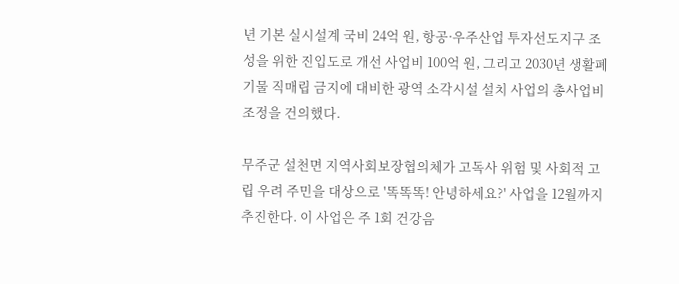년 기본 실시설계 국비 24억 원, 항공·우주산업 투자선도지구 조성을 위한 진입도로 개선 사업비 100억 원, 그리고 2030년 생활폐기물 직매립 금지에 대비한 광역 소각시설 설치 사업의 총사업비 조정을 건의했다.

무주군 설천면 지역사회보장협의체가 고독사 위험 및 사회적 고립 우려 주민을 대상으로 '똑똑똑! 안녕하세요?' 사업을 12월까지 추진한다. 이 사업은 주 1회 건강음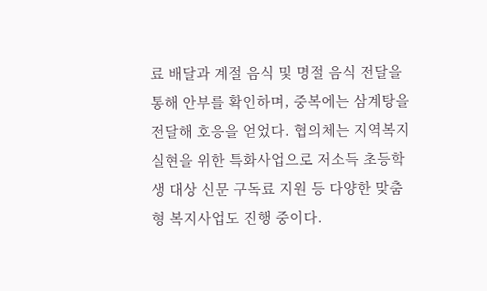료 배달과 계절 음식 및 명절 음식 전달을 통해 안부를 확인하며, 중복에는 삼계탕을 전달해 호응을 얻었다. 협의체는 지역복지 실현을 위한 특화사업으로 저소득 초등학생 대상 신문 구독료 지원 등 다양한 맞춤형 복지사업도 진행 중이다.